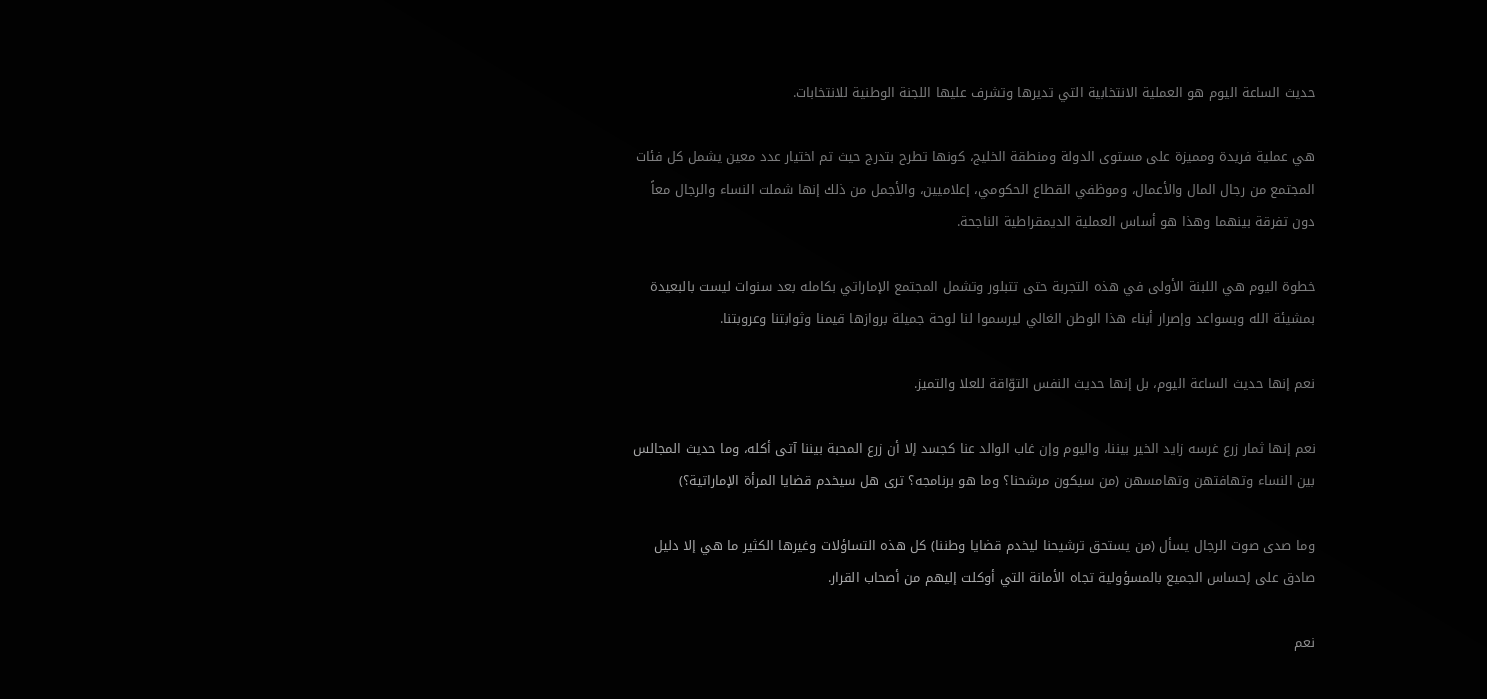حديث الساعة اليوم هو العملية الانتخابية التي تديرها وتشرف عليها اللجنة الوطنية للانتخابات.

هي عملية فريدة ومميزة على مستوى الدولة ومنطقة الخليج، كونها تطرح بتدرج حيث تم اختيار عدد معين يشمل كل فئات المجتمع من رجال المال والأعمال، وموظفي القطاع الحكومي، إعلاميين، والأجمل من ذلك إنها شملت النساء والرجال معاً دون تفرقة بينهما وهذا هو أساس العملية الديمقراطية الناجحة.

خطوة اليوم هي اللبنة الأولى في هذه التجربة حتى تتبلور وتشمل المجتمع الإماراتي بكامله بعد سنوات ليست بالبعيدة بمشيئة الله وبسواعد وإصرار أبناء هذا الوطن الغالي ليرسموا لنا لوحة جميلة بروازها قيمنا وثوابتنا وعروبتنا.

نعم إنها حديث الساعة اليوم، بل إنها حديث النفس التوّاقة للعلا والتميز.

نعم إنها ثمار زرع غرسه زايد الخير بيننا، واليوم وإن غاب الوالد عنا كجسد إلا أن زرع المحبة بيننا آتى أكله، وما حديث المجالس بين النساء وتهافتهن وتهامسهن (من سيكون مرشحنا؟ وما هو برنامجه؟ ترى هل سيخدم قضايا المرأة الإماراتية؟)

وما صدى صوت الرجال يسأل (من يستحق ترشيحنا ليخدم قضايا وطننا) كل هذه التساؤلات وغيرها الكثير ما هي إلا دليل صادق على إحساس الجميع بالمسؤولية تجاه الأمانة التي أوكلت إليهم من أصحاب القرار.

نعم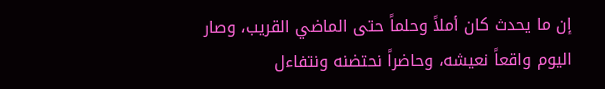إن ما يحدث كان أملاً وحلماً حتى الماضي القريب، وصار اليوم واقعاً نعيشه، وحاضراً نحتضنه ونتفاءل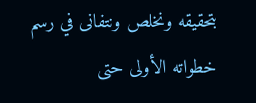بتحقيقه ونخلص ونتفانى في رسم خطواته الأولى حتى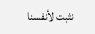نثبت لأنفسنا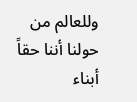وللعالم من حولنا أننا حقاً أبناء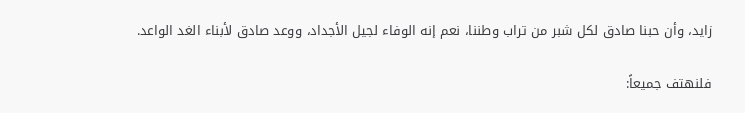زايد، وأن حبنا صادق لكل شبر من تراب وطننا، نعم إنه الوفاء لجيل الأجداد، ووعد صادق لأبناء الغد الواعد.

فلنهتف جميعاً: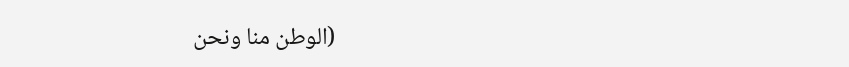(الوطن منا ونحن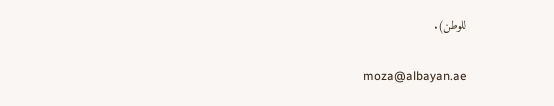للوطن).

moza@albayan.ae